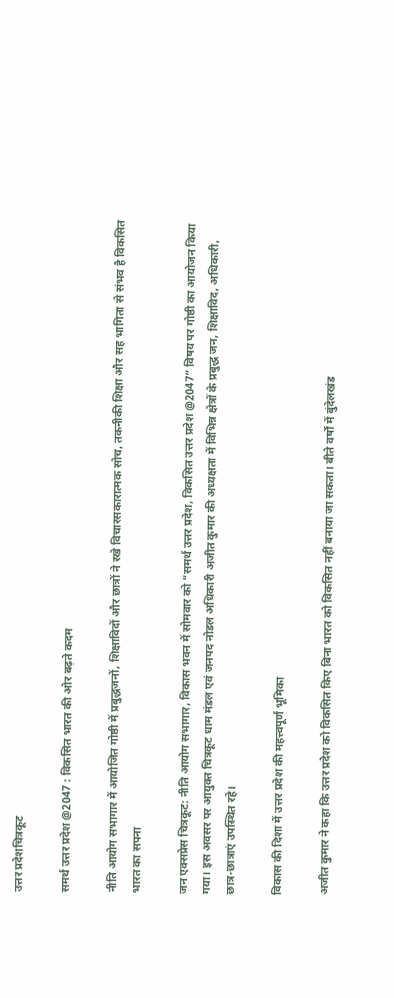उत्तर प्रदेशचित्रकूट

समर्थ उत्तर प्रदेश @2047 : विकसित भारत की ओर बढ़ते कदम

नीति आयोग सभागार में आयोजित गोष्ठी में प्रबुद्धजनों, शिक्षाविदों और छात्रों ने रखे विचारसकारात्मक सोच, तकनीकी शिक्षा और सह भागिता से संभव है विकसित भारत का सपना

जन एक्सप्रेस चित्रकूट: नीति आयोग सभागार, विकास भवन में सोमवार को “समर्थ उत्तर प्रदेश, विकसित उत्तर प्रदेश @2047” विषय पर गोष्ठी का आयोजन किया गया। इस अवसर पर आयुक्त चित्रकूट धाम मंडल एवं जनपद नोडल अधिकारी अजीत कुमार की अध्यक्षता में विभिन्न क्षेत्रों के प्रबुद्ध जन, शिक्षाविद, अधिकारी, छात्र-छात्राएं उपस्थित रहे।

विकास की दिशा में उत्तर प्रदेश की महत्त्वपूर्ण भूमिका

अजीत कुमार ने कहा कि उत्तर प्रदेश को विकसित किए बिना भारत को विकसित नहीं बनाया जा सकता। बीते वर्षों में बुंदेलखंड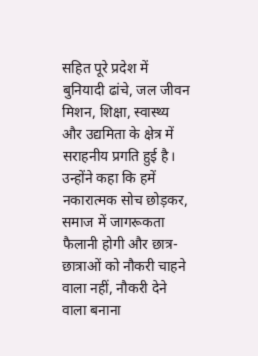सहित पूरे प्रदेश में बुनियादी ढांचे, जल जीवन मिशन, शिक्षा, स्वास्थ्य और उद्यमिता के क्षेत्र में सराहनीय प्रगति हुई है।
उन्होंने कहा कि हमें नकारात्मक सोच छोड़कर, समाज में जागरूकता फैलानी होगी और छात्र-छात्राओं को नौकरी चाहने वाला नहीं, नौकरी देने वाला बनाना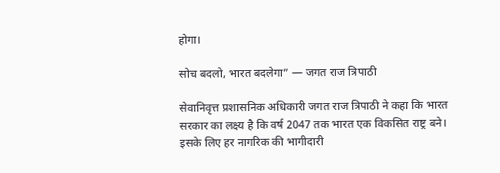होगा।

सोच बदलो, भारत बदलेगा” — जगत राज त्रिपाठी

सेवानिवृत्त प्रशासनिक अधिकारी जगत राज त्रिपाठी ने कहा कि भारत सरकार का लक्ष्य है कि वर्ष 2047 तक भारत एक विकसित राष्ट्र बने। इसके लिए हर नागरिक की भागीदारी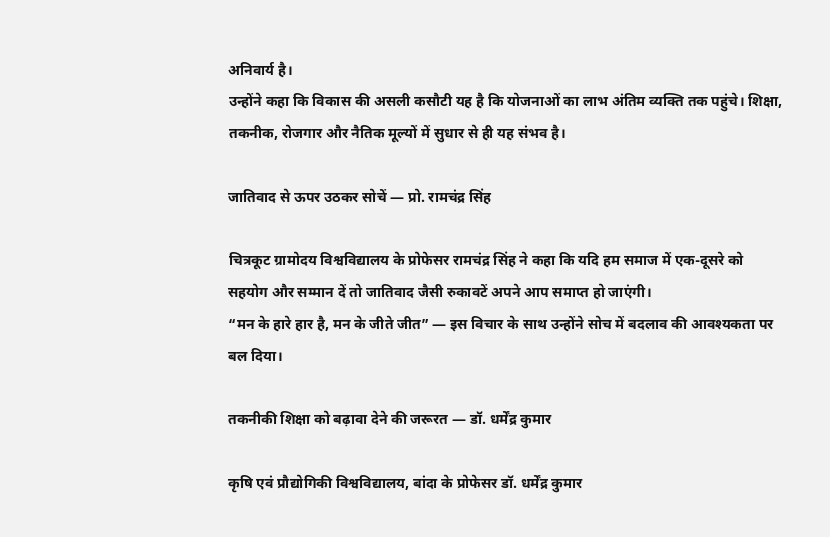अनिवार्य है।
उन्होंने कहा कि विकास की असली कसौटी यह है कि योजनाओं का लाभ अंतिम व्यक्ति तक पहुंचे। शिक्षा, तकनीक, रोजगार और नैतिक मूल्यों में सुधार से ही यह संभव है।

जातिवाद से ऊपर उठकर सोचें — प्रो. रामचंद्र सिंह

चित्रकूट ग्रामोदय विश्वविद्यालय के प्रोफेसर रामचंद्र सिंह ने कहा कि यदि हम समाज में एक-दूसरे को सहयोग और सम्मान दें तो जातिवाद जैसी रुकावटें अपने आप समाप्त हो जाएंगी।
“मन के हारे हार है, मन के जीते जीत” — इस विचार के साथ उन्होंने सोच में बदलाव की आवश्यकता पर बल दिया।

तकनीकी शिक्षा को बढ़ावा देने की जरूरत — डॉ. धर्मेंद्र कुमार

कृषि एवं प्रौद्योगिकी विश्वविद्यालय, बांदा के प्रोफेसर डॉ. धर्मेंद्र कुमार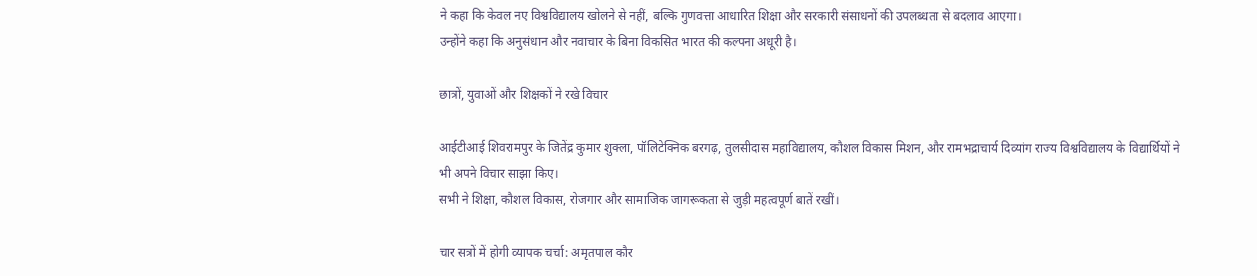ने कहा कि केवल नए विश्वविद्यालय खोलने से नहीं, बल्कि गुणवत्ता आधारित शिक्षा और सरकारी संसाधनों की उपलब्धता से बदलाव आएगा।
उन्होंने कहा कि अनुसंधान और नवाचार के बिना विकसित भारत की कल्पना अधूरी है।

छात्रों, युवाओं और शिक्षकों ने रखे विचार

आईटीआई शिवरामपुर के जितेंद्र कुमार शुक्ला, पॉलिटेक्निक बरगढ़, तुलसीदास महाविद्यालय, कौशल विकास मिशन, और रामभद्राचार्य दिव्यांग राज्य विश्वविद्यालय के विद्यार्थियों ने भी अपने विचार साझा किए।
सभी ने शिक्षा, कौशल विकास, रोजगार और सामाजिक जागरूकता से जुड़ी महत्वपूर्ण बातें रखीं।

चार सत्रों में होगी व्यापक चर्चा: अमृतपाल कौर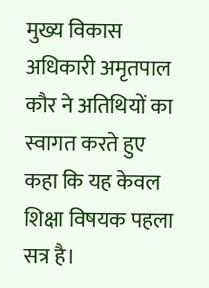मुख्य विकास अधिकारी अमृतपाल कौर ने अतिथियों का स्वागत करते हुए कहा कि यह केवल शिक्षा विषयक पहला सत्र है।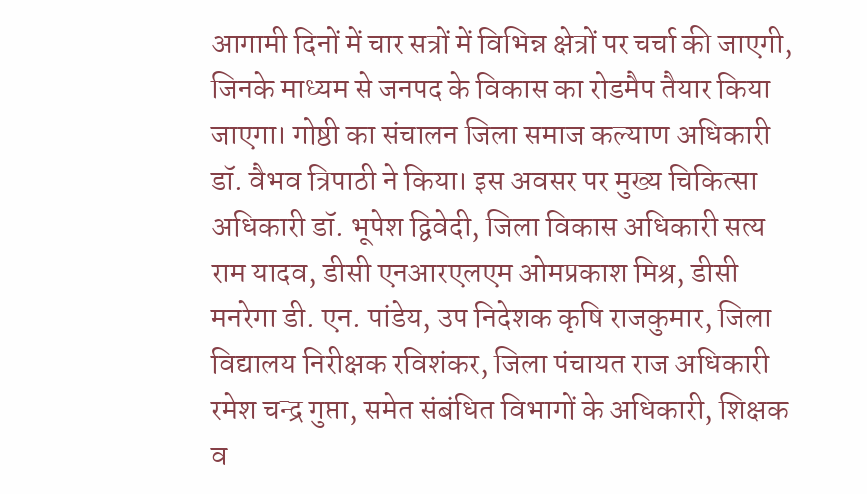आगामी दिनों में चार सत्रों में विभिन्न क्षेत्रों पर चर्चा की जाएगी, जिनके माध्यम से जनपद के विकास का रोडमैप तैयार किया जाएगा। गोष्ठी का संचालन जिला समाज कल्याण अधिकारी डॉ. वैभव त्रिपाठी ने किया। इस अवसर पर मुख्य चिकित्सा अधिकारी डॉ. भूपेश द्विवेदी, जिला विकास अधिकारी सत्य राम यादव, डीसी एनआरएलएम ओमप्रकाश मिश्र, डीसी मनरेगा डी. एन. पांडेय, उप निदेशक कृषि राजकुमार, जिला विद्यालय निरीक्षक रविशंकर, जिला पंचायत राज अधिकारी रमेश चन्द्र गुप्ता, समेत संबंधित विभागों के अधिकारी, शिक्षक व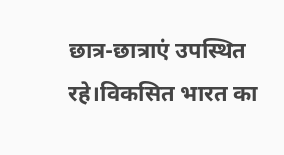छात्र-छात्राएं उपस्थित रहे।विकसित भारत का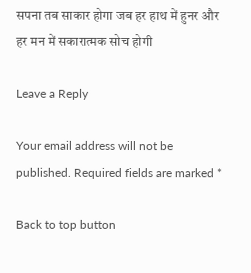सपना तब साकार होगा जब हर हाथ में हुनर और हर मन में सकारात्मक सोच होगी

Leave a Reply

Your email address will not be published. Required fields are marked *

Back to top button